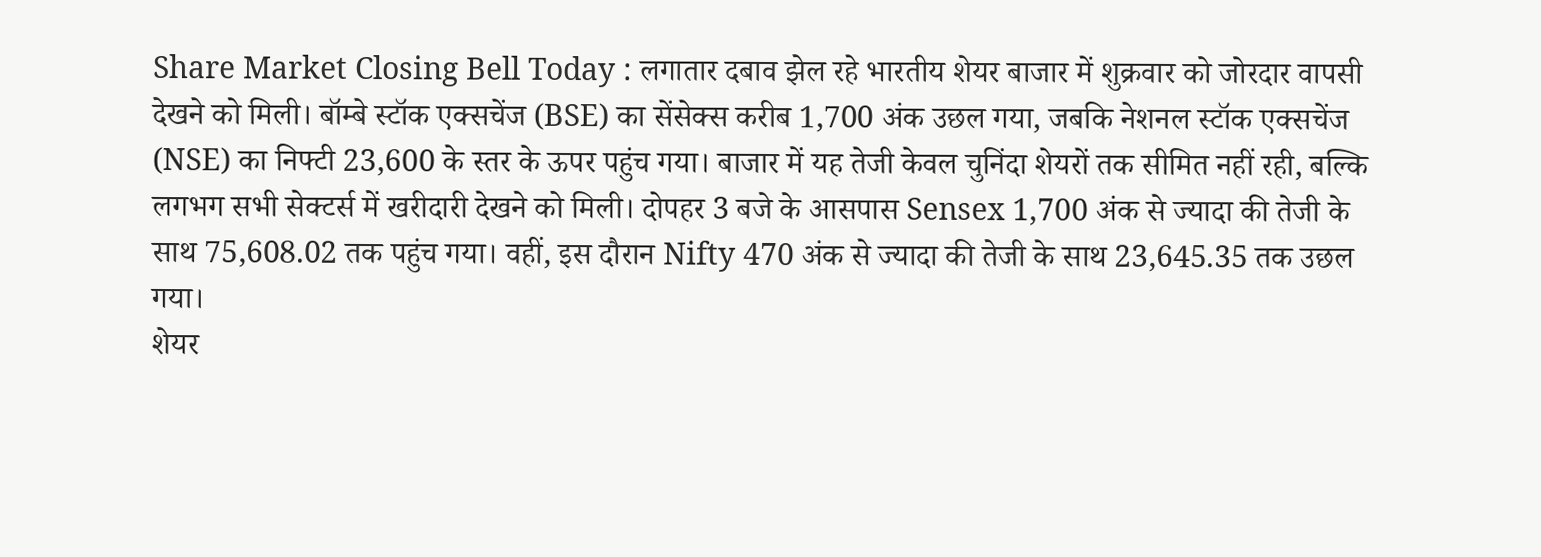Share Market Closing Bell Today : लगातार दबाव झेल रहे भारतीय शेयर बाजार में शुक्रवार को जोरदार वापसी देखने को मिली। बॉम्बे स्टॉक एक्सचेंज (BSE) का सेंसेक्स करीब 1,700 अंक उछल गया, जबकि नेशनल स्टॉक एक्सचेंज (NSE) का निफ्टी 23,600 के स्तर के ऊपर पहुंच गया। बाजार में यह तेजी केवल चुनिंदा शेयरों तक सीमित नहीं रही, बल्कि लगभग सभी सेक्टर्स में खरीदारी देखने को मिली। दोपहर 3 बजे के आसपास Sensex 1,700 अंक से ज्यादा की तेजी के साथ 75,608.02 तक पहुंच गया। वहीं, इस दौरान Nifty 470 अंक से ज्यादा की तेजी के साथ 23,645.35 तक उछल गया।
शेयर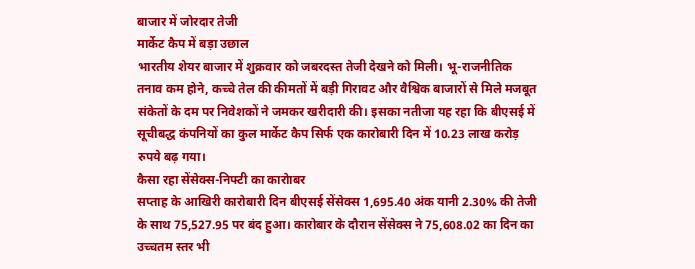बाजार में जोरदार तेजी
मार्केट कैप में बड़ा उछाल
भारतीय शेयर बाजार में शुक्रवार को जबरदस्त तेजी देखने को मिली। भू-राजनीतिक तनाव कम होने, कच्चे तेल की कीमतों में बड़ी गिरावट और वैश्विक बाजारों से मिले मजबूत संकेतों के दम पर निवेशकों ने जमकर खरीदारी की। इसका नतीजा यह रहा कि बीएसई में सूचीबद्ध कंपनियों का कुल मार्केट कैप सिर्फ एक कारोबारी दिन में 10.23 लाख करोड़ रुपये बढ़ गया।
कैसा रहा सेंसेक्स-निफ्टी का कारोाबर
सप्ताह के आखिरी कारोबारी दिन बीएसई सेंसेक्स 1,695.40 अंक यानी 2.30% की तेजी के साथ 75,527.95 पर बंद हुआ। कारोबार के दौरान सेंसेक्स ने 75,608.02 का दिन का उच्चतम स्तर भी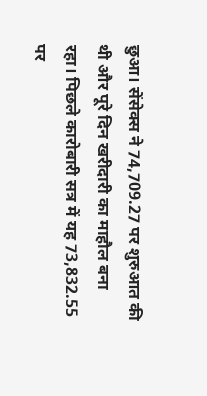छुआ। सेंसेक्स ने 74,709.27 पर शुरुआत की थी और पूरे दिन खरीदारी का माहौल बना रहा। पिछले कारोबारी सत्र में यह 73,832.55 पर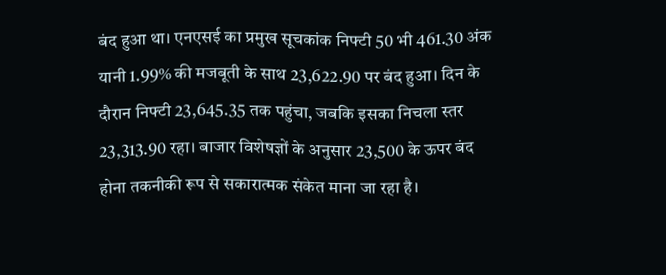बंद हुआ था। एनएसई का प्रमुख सूचकांक निफ्टी 50 भी 461.30 अंक यानी 1.99% की मजबूती के साथ 23,622.90 पर बंद हुआ। दिन के दौरान निफ्टी 23,645.35 तक पहुंचा, जबकि इसका निचला स्तर 23,313.90 रहा। बाजार विशेषज्ञों के अनुसार 23,500 के ऊपर बंद होना तकनीकी रूप से सकारात्मक संकेत माना जा रहा है।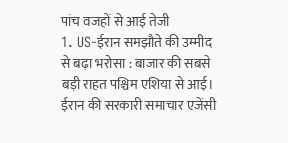पांच वजहों से आई तेजी
1. US-ईरान समझौते की उम्मीद से बढ़ा भरोसा : बाजार की सबसे बड़ी राहत पश्चिम एशिया से आई। ईरान की सरकारी समाचार एजेंसी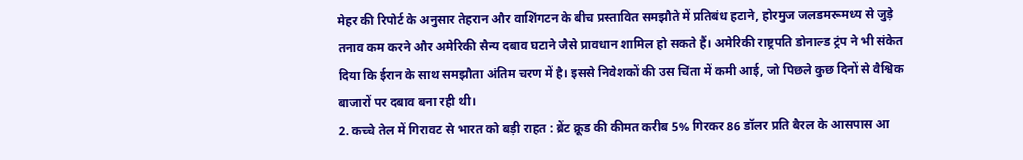मेहर की रिपोर्ट के अनुसार तेहरान और वाशिंगटन के बीच प्रस्तावित समझौते में प्रतिबंध हटाने, होरमुज जलडमरूमध्य से जुड़े तनाव कम करने और अमेरिकी सैन्य दबाव घटाने जैसे प्रावधान शामिल हो सकते हैं। अमेरिकी राष्ट्रपति डोनाल्ड ट्रंप ने भी संकेत दिया कि ईरान के साथ समझौता अंतिम चरण में है। इससे निवेशकों की उस चिंता में कमी आई, जो पिछले कुछ दिनों से वैश्विक बाजारों पर दबाव बना रही थी।
2. कच्चे तेल में गिरावट से भारत को बड़ी राहत : ब्रेंट क्रूड की कीमत करीब 5% गिरकर 86 डॉलर प्रति बैरल के आसपास आ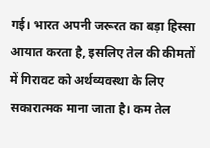गई। भारत अपनी जरूरत का बड़ा हिस्सा आयात करता है, इसलिए तेल की कीमतों में गिरावट को अर्थव्यवस्था के लिए सकारात्मक माना जाता है। कम तेल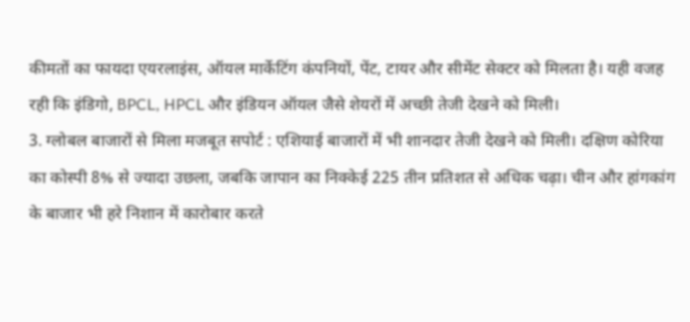कीमतों का फायदा एयरलाइंस, ऑयल मार्केटिंग कंपनियों, पेंट, टायर और सीमेंट सेक्टर को मिलता है। यही वजह रही कि इंडिगो, BPCL, HPCL और इंडियन ऑयल जैसे शेयरों में अच्छी तेजी देखने को मिली।
3. ग्लोबल बाजारों से मिला मजबूत सपोर्ट : एशियाई बाजारों में भी शानदार तेजी देखने को मिली। दक्षिण कोरिया का कोस्पी 8% से ज्यादा उछला, जबकि जापान का निक्केई 225 तीन प्रतिशत से अधिक चढ़ा। चीन और हांगकांग के बाजार भी हरे निशान में कारोबार करते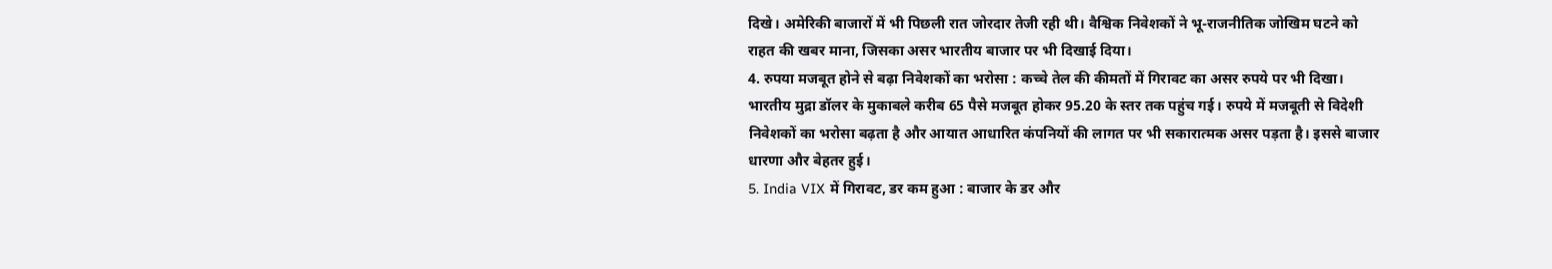दिखे। अमेरिकी बाजारों में भी पिछली रात जोरदार तेजी रही थी। वैश्विक निवेशकों ने भू-राजनीतिक जोखिम घटने को राहत की खबर माना, जिसका असर भारतीय बाजार पर भी दिखाई दिया।
4. रुपया मजबूत होने से बढ़ा निवेशकों का भरोसा : कच्चे तेल की कीमतों में गिरावट का असर रुपये पर भी दिखा। भारतीय मुद्रा डॉलर के मुकाबले करीब 65 पैसे मजबूत होकर 95.20 के स्तर तक पहुंच गई। रुपये में मजबूती से विदेशी निवेशकों का भरोसा बढ़ता है और आयात आधारित कंपनियों की लागत पर भी सकारात्मक असर पड़ता है। इससे बाजार धारणा और बेहतर हुई।
5. India VIX में गिरावट, डर कम हुआ : बाजार के डर और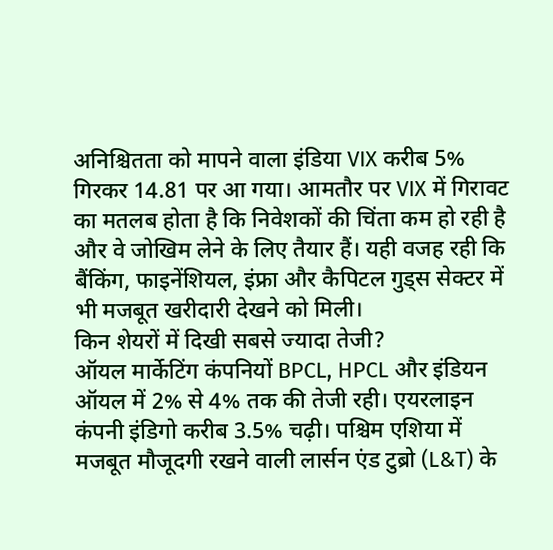अनिश्चितता को मापने वाला इंडिया VIX करीब 5% गिरकर 14.81 पर आ गया। आमतौर पर VIX में गिरावट का मतलब होता है कि निवेशकों की चिंता कम हो रही है और वे जोखिम लेने के लिए तैयार हैं। यही वजह रही कि बैंकिंग, फाइनेंशियल, इंफ्रा और कैपिटल गुड्स सेक्टर में भी मजबूत खरीदारी देखने को मिली।
किन शेयरों में दिखी सबसे ज्यादा तेजी?
ऑयल मार्केटिंग कंपनियों BPCL, HPCL और इंडियन ऑयल में 2% से 4% तक की तेजी रही। एयरलाइन कंपनी इंडिगो करीब 3.5% चढ़ी। पश्चिम एशिया में मजबूत मौजूदगी रखने वाली लार्सन एंड टुब्रो (L&T) के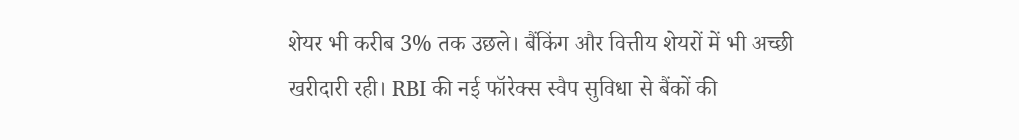शेयर भी करीब 3% तक उछले। बैंकिंग और वित्तीय शेयरों में भी अच्छी खरीदारी रही। RBI की नई फॉरेक्स स्वैप सुविधा से बैंकों की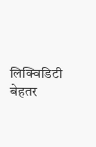लिक्विडिटी बेहतर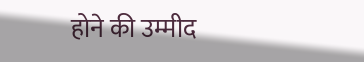होने की उम्मीद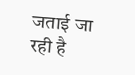जताई जा रही है